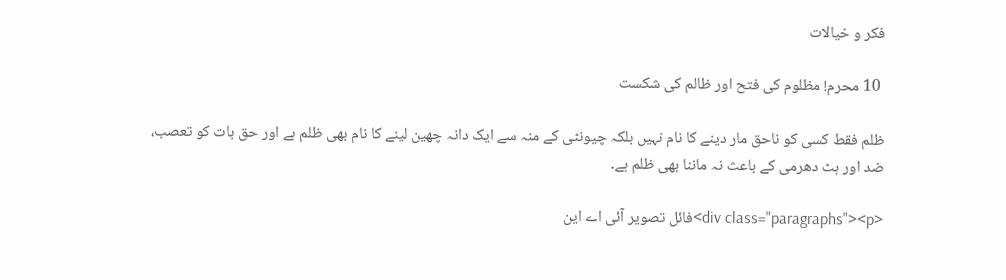فکر و خیالات

 10 محرم! مظلوم کی فتح اور ظالم کی شکست

ظلم فقط کسی کو ناحق مار دینے کا نام نہیں بلکہ چیونٹی کے منہ سے ایک دانہ چھین لینے کا نام بھی ظلم ہے اور حق بات کو تعصب، ضد اور ہٹ دھرمی کے باعث نہ ماننا بھی ظلم ہے۔

<div class="paragraphs"><p>فائل تصویر آئی اے این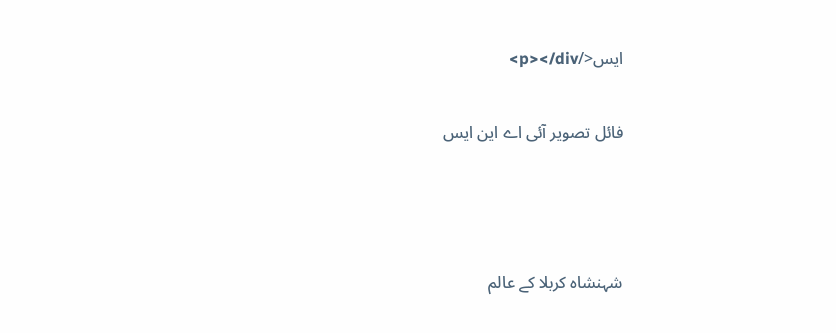ایس</p></div>

فائل تصویر آئی اے این ایس



شہنشاہ کربلا کے عالم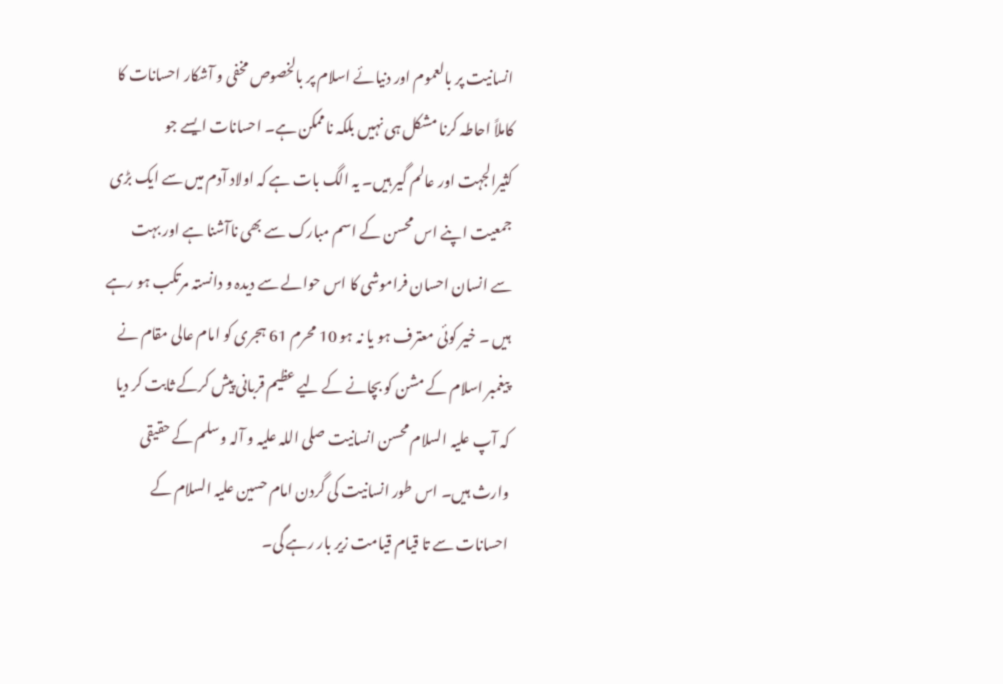انسانیت پر بالعموم اور دنیائے اسلام پر بالخصوص مخفی و آشکار احسانات کا کاملاً احاطہ کرنا مشکل ہی نہیں بلکہ ناممکن ہے۔ احسانات ایسے جو کثیرالجہت اور عالم گیر ہیں۔ یہ الگ بات ہے کہ اولاد آدم میں سے ایک بڑی جمعیت اپنے اس محسن کے اسم مبارک سے بھی ناآشنا ہے اور بہت سے انسان احسان فراموشی کا اس حوالے سے دیدہ و دانستہ مرتکب ہو رہے ہیں ۔ خیر کوئی معترف ہو یا نہ ہو 10 محرم 61 ہجری کو امام عالی مقام نے پیغمبر اسلام کے مشن کو بچانے کے لیے عظیم قربانی پیش کرکے ثابت کر دیا کہ آپ علیہ السلام محسن انسانیت صلی اللہ علیہ و آلہ وسلم کے حقیقی وارث ہیں۔ اس طور انسانیت کی گردن امام حسین علیہ السلام کے احسانات سے تا قیام قیامت زیر بار رہے گی۔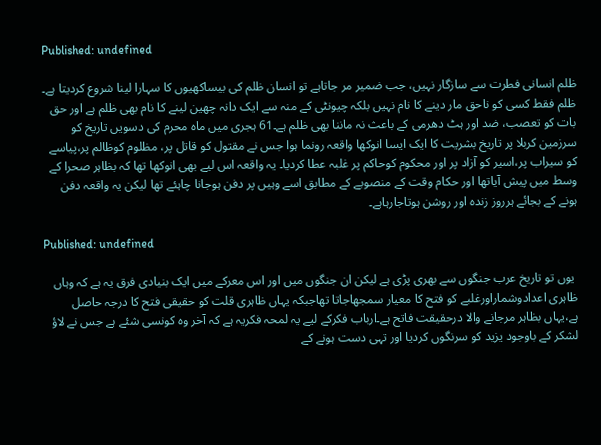Published: undefined

ظلم انسانی فطرت سے سازگار نہیں، جب ضمیر مر جاتاہے تو انسان ظلم کی بیساکھیوں کا سہارا لینا شروع کردیتا ہے۔ ظلم فقط کسی کو ناحق مار دینے کا نام نہیں بلکہ چیونٹی کے منہ سے ایک دانہ چھین لینے کا نام بھی ظلم ہے اور حق بات کو تعصب، ضد اور ہٹ دھرمی کے باعث نہ ماننا بھی ظلم ہے۔61 ہجری میں ماہ محرم کی دسویں تاریخ کو سرزمین کربلا پر تاریخ بشریت کا ایک ایسا انوکھا واقعہ رونما ہوا جس نے مقتول کو قاتل پر، مظلوم کوظالم پر،پیاسے کو سیراب پر،اسیر کو آزاد پر اور محکوم کوحاکم پر غلبہ عطا کردیا۔ یہ واقعہ اس لیے بھی انوکھا تھا کہ بظاہر صحرا کے وسط میں پیش آیاتھا اور حکام وقت کے منصوبے کے مطابق اسے وہیں پر دفن ہوجانا چاہئے تھا لیکن یہ واقعہ دفن ہونے کے بجائے ہرروز زندہ اور روشن ہوتاجارہاہے۔

Published: undefined

 یوں تو تاریخ عرب جنگوں سے بھری پڑی ہے لیکن ان جنگوں میں اور اس معرکے میں ایک بنیادی فرق یہ ہے کہ وہاں ظاہری اعدادوشماراورغلبے کو فتح کا معیار سمجھاجاتا تھاجبکہ یہاں ظاہری قلت کو حقیقی فتح کا درجہ حاصل ہے،یہاں بظاہر مرجانے والا درحقیقت فاتح ہے۔ارباب فکرکے لیے یہ لمحہ فکریہ ہے کہ آخر وہ کونسی شئے ہے جس نے لاؤ لشکر کے باوجود یزید کو سرنگوں کردیا اور تہی دست ہونے کے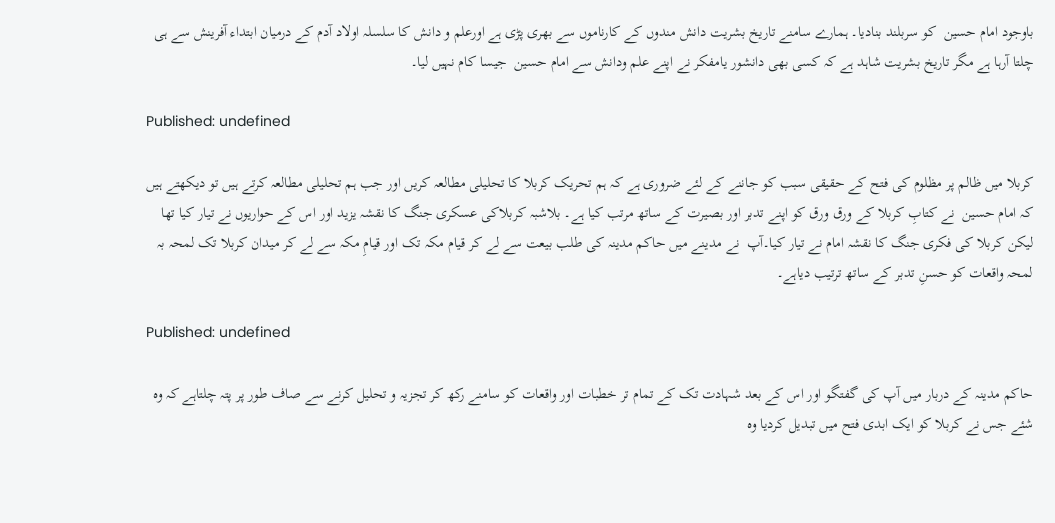باوجود امام حسین  کو سربلند بنادیا۔ ہمارے سامنے تاریخ بشریت دانش مندوں کے کارناموں سے بھری پڑی ہے اورعلم و دانش کا سلسلہ اولاد آدم کے درمیان ابتداء آفرینش سے ہی چلتا آرہا ہے مگر تاریخ بشریت شاہد ہے کہ کسی بھی دانشور یامفکر نے اپنے علم ودانش سے امام حسین  جیسا کام نہیں لیا۔

Published: undefined

کربلا میں ظالم پر مظلوم کی فتح کے حقیقی سبب کو جاننے کے لئے ضروری ہے کہ ہم تحریک کربلا کا تحلیلی مطالعہ کریں اور جب ہم تحلیلی مطالعہ کرتے ہیں تو دیکھتے ہیں کہ امام حسین  نے کتابِ کربلا کے ورق ورق کو اپنے تدبر اور بصیرت کے ساتھ مرتب کیا ہے۔ بلاشبہ کربلاکی عسکری جنگ کا نقشہ یزید اور اس کے حواریوں نے تیار کیا تھا لیکن کربلا کی فکری جنگ کا نقشہ امام نے تیار کیا۔آپ  نے مدینے میں حاکم مدینہ کی طلب بیعت سے لے کر قیام مکہ تک اور قیامِ مکہ سے لے کر میدان کربلا تک لمحہ بہ لمحہ واقعات کو حسنِ تدبر کے ساتھ ترتیب دیاہے۔

Published: undefined

حاکم مدینہ کے دربار میں آپ کی گفتگو اور اس کے بعد شہادت تک کے تمام تر خطبات اور واقعات کو سامنے رکھ کر تجزیہ و تحلیل کرنے سے صاف طور پر پتہ چلتاہے کہ وہ شئے جس نے کربلا کو ایک ابدی فتح میں تبدیل کردیا وہ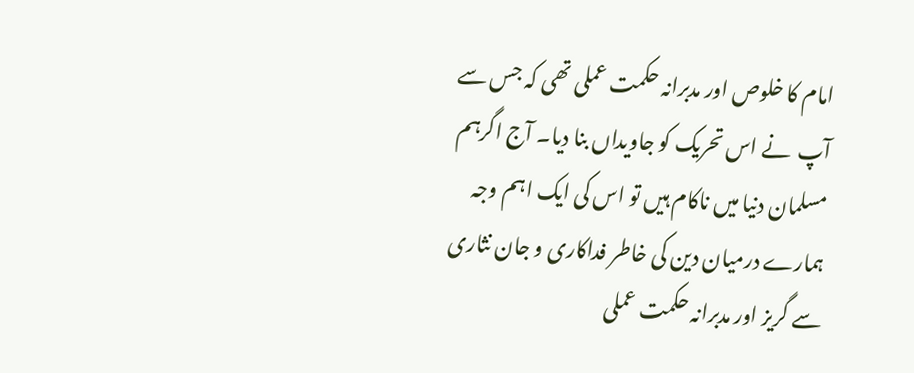امام کا خلوص اور مدبرانہ حکمت عملی تھی کہ جس سے آپ  نے اس تحریک کو جاویداں بنا دیا۔ آج اگرہم مسلمان دنیا میں ناکام ہیں تو اس کی ایک اہم وجہ ہمارے درمیان دین کی خاطر فداکاری و جان نثاری سے گریز اور مدبرانہ حکمت عملی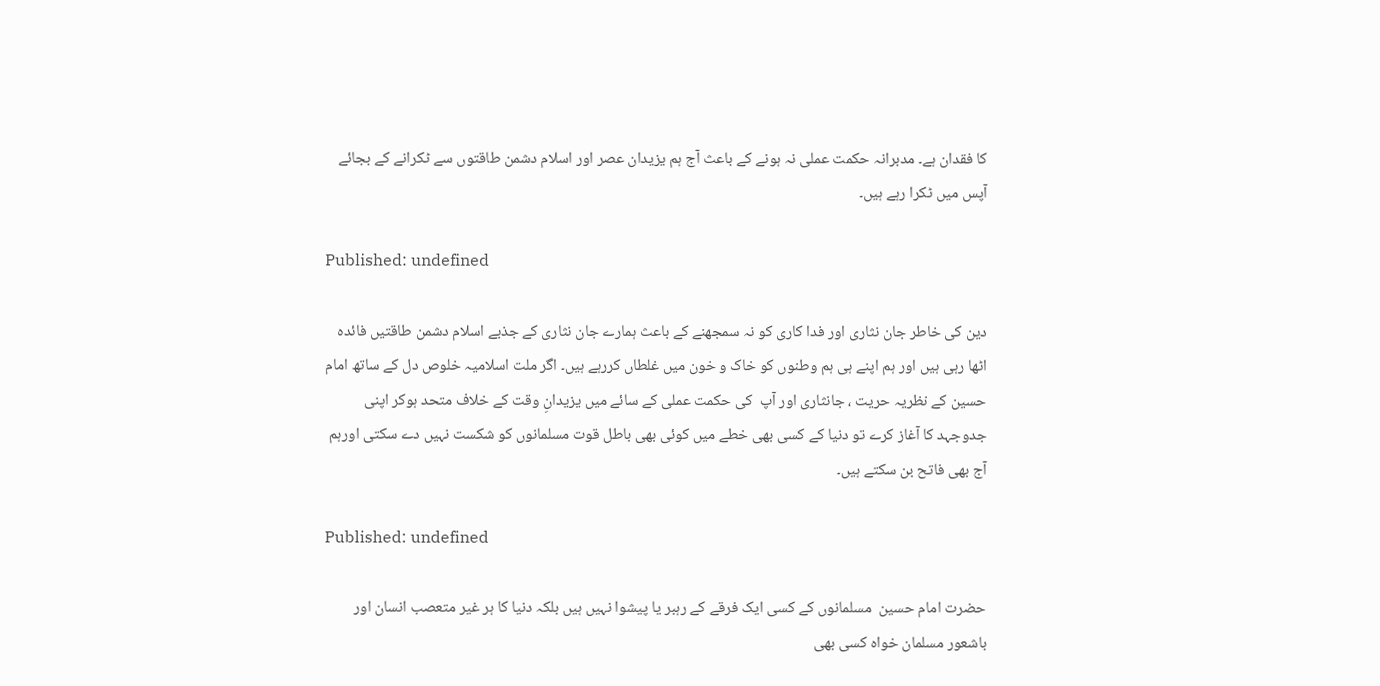کا فقدان ہے۔ مدبرانہ حکمت عملی نہ ہونے کے باعث آج ہم یزیدان عصر اور اسلام دشمن طاقتوں سے ٹکرانے کے بجائے آپس میں ٹکرا رہے ہیں۔

Published: undefined

دین کی خاطر جان نثاری اور فدا کاری کو نہ سمجھنے کے باعث ہمارے جان نثاری کے جذبے اسلام دشمن طاقتیں فائدہ اٹھا رہی ہیں اور ہم اپنے ہی ہم وطنوں کو خاک و خون میں غلطاں کررہے ہیں۔ اگر ملت اسلامیہ خلوص دل کے ساتھ امام حسین کے نظریہ حریت ، جانثاری اور آپ  کی حکمت عملی کے سائے میں یزیدانِ وقت کے خلاف متحد ہوکر اپنی جدوجہد کا آغاز کرے تو دنیا کے کسی بھی خطے میں کوئی بھی باطل قوت مسلمانوں کو شکست نہیں دے سکتی اورہم آج بھی فاتح بن سکتے ہیں۔

Published: undefined

حضرت امام حسین  مسلمانوں کے کسی ایک فرقے کے رہبر یا پیشوا نہیں ہیں بلکہ دنیا کا ہر غیر متعصب انسان اور باشعور مسلمان خواہ کسی بھی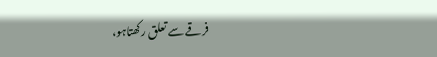فرقے سے تعلق رکھتاہو،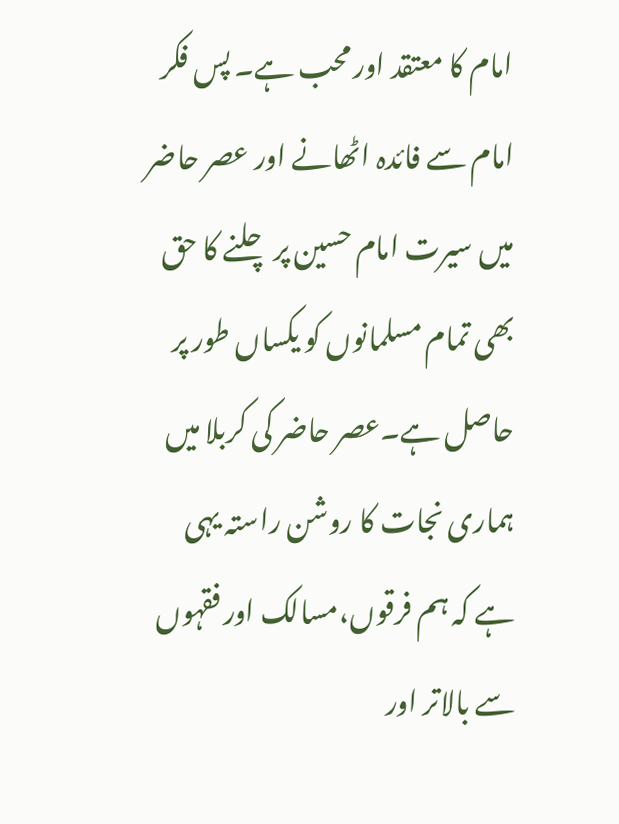امام کا معتقد اور محب ہے۔ پس فکر امام سے فائدہ اٹھانے اور عصر حاضر میں سیرت امام حسین پر چلنے کا حق بھی تمام مسلمانوں کو یکساں طور پر حاصل ہے۔عصر حاضر کی کربلا میں ہماری نجات کا روشن راستہ یہی ہے کہ ہم فرقوں،مسالک اور فقہوں سے بالاتر اور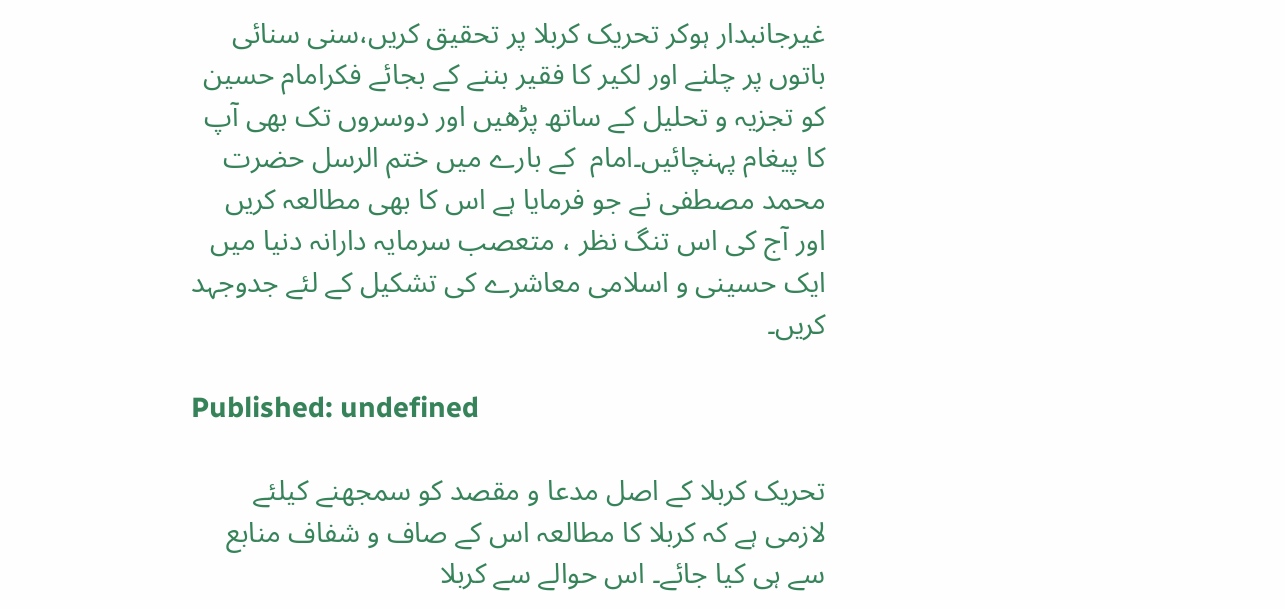غیرجانبدار ہوکر تحریک کربلا پر تحقیق کریں،سنی سنائی باتوں پر چلنے اور لکیر کا فقیر بننے کے بجائے فکرامام حسین  کو تجزیہ و تحلیل کے ساتھ پڑھیں اور دوسروں تک بھی آپ کا پیغام پہنچائیں۔امام  کے بارے میں ختم الرسل حضرت محمد مصطفی نے جو فرمایا ہے اس کا بھی مطالعہ کریں اور آج کی اس تنگ نظر ، متعصب سرمایہ دارانہ دنیا میں ایک حسینی و اسلامی معاشرے کی تشکیل کے لئے جدوجہد کریں۔

Published: undefined

تحریک کربلا کے اصل مدعا و مقصد کو سمجھنے کیلئے لازمی ہے کہ کربلا کا مطالعہ اس کے صاف و شفاف منابع سے ہی کیا جائے۔ اس حوالے سے کربلا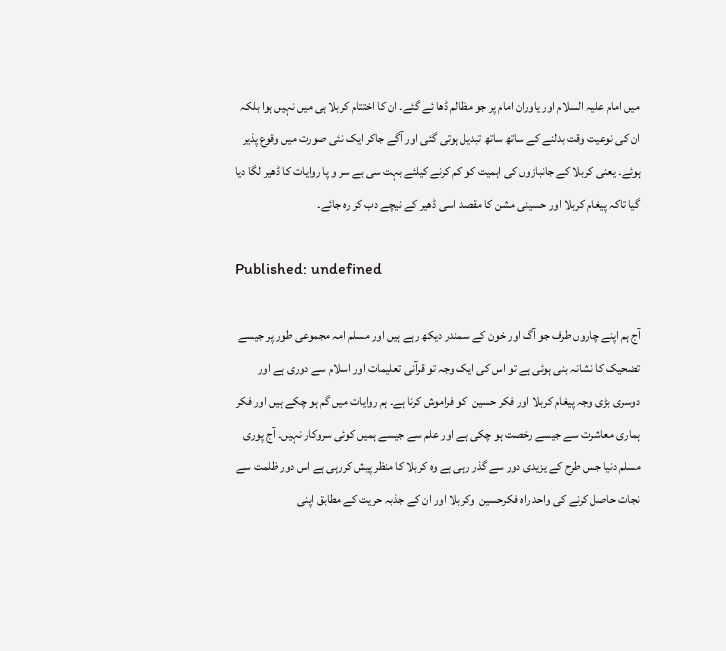میں امام علیہ السلام اور یاوران امام پر جو مظالم ڈھا ئے گئے۔ ان کا اختتام کربلا ہی میں نہیں ہوا بلکہ ان کی نوعیت وقت بدلنے کے ساتھ ساتھ تبدیل ہوتی گئی اور آگے جاکر ایک نئی صورت میں وقوع پذیر ہوئے۔ یعنی کربلا کے جانبازوں کی اہمیت کو کم کرنے کیلئے بہت سی بے سر و پا روایات کا ڈھیر لگا دیا گیا تاکہ پیغام کربلا اور حسینی مشن کا مقصد اسی ڈھیر کے نیچے دب کر رہ جائے۔

Published: undefined

آج ہم اپنے چاروں طرف جو آگ اور خون کے سمندر دیکھ رہے ہیں اور مسلم امہ مجموعی طور پر جیسے تضحیک کا نشانہ بنی ہوئی ہے تو اس کی ایک وجہ تو قرآنی تعلیمات اور اسلام سے دوری ہے اور دوسری بڑی وجہ پیغام کربلا اور فکر حسین  کو فراموش کرنا ہے۔ ہم روایات میں گم ہو چکے ہیں اور فکر ہماری معاشرت سے جیسے رخصت ہو چکی ہے اور علم سے جیسے ہمیں کوئی سروکار نہیں۔ آج پوری مسلم دنیا جس طرح کے یزیدی دور سے گذر رہی ہے وہ کربلا کا منظر پیش کررہی ہے اس دور ظلمت سے نجات حاصل کرنے کی واحد راہ فکرحسین  وکربلا اور ان کے جذبہ حریت کے مطابق اپنی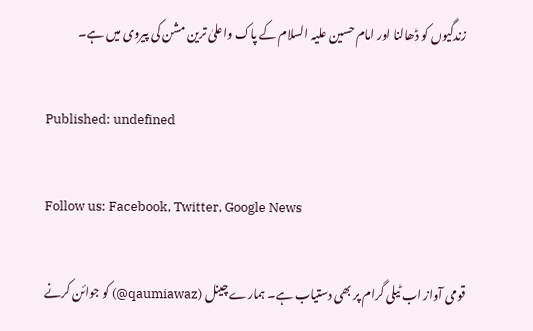زندگیوں کو ڈھالنا اور امام حسین علیہ السلام کے پاک واعلیٰ ترین مشن کی پیروی میں ہے۔

Published: undefined

Follow us: Facebook, Twitter, Google News

قومی آواز اب ٹیلی گرام پر بھی دستیاب ہے۔ ہمارے چینل (qaumiawaz@) کو جوائن کرنے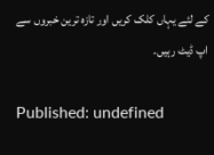کے لئے یہاں کلک کریں اور تازہ ترین خبروں سے اپ ڈیٹ رہیں۔

Published: undefined